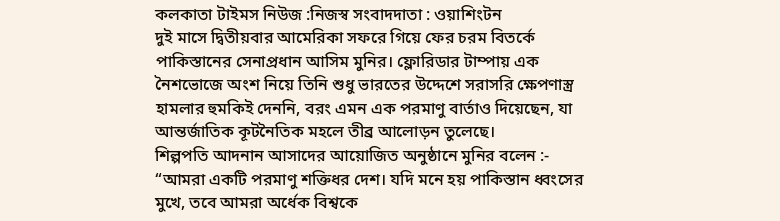কলকাতা টাইমস নিউজ :নিজস্ব সংবাদদাতা : ওয়াশিংটন
দুই মাসে দ্বিতীয়বার আমেরিকা সফরে গিয়ে ফের চরম বিতর্কে পাকিস্তানের সেনাপ্রধান আসিম মুনির। ফ্লোরিডার টাম্পায় এক নৈশভোজে অংশ নিয়ে তিনি শুধু ভারতের উদ্দেশে সরাসরি ক্ষেপণাস্ত্র হামলার হুমকিই দেননি, বরং এমন এক পরমাণু বার্তাও দিয়েছেন, যা আন্তর্জাতিক কূটনৈতিক মহলে তীব্র আলোড়ন তুলেছে।
শিল্পপতি আদনান আসাদের আয়োজিত অনুষ্ঠানে মুনির বলেন :-
“আমরা একটি পরমাণু শক্তিধর দেশ। যদি মনে হয় পাকিস্তান ধ্বংসের মুখে, তবে আমরা অর্ধেক বিশ্বকে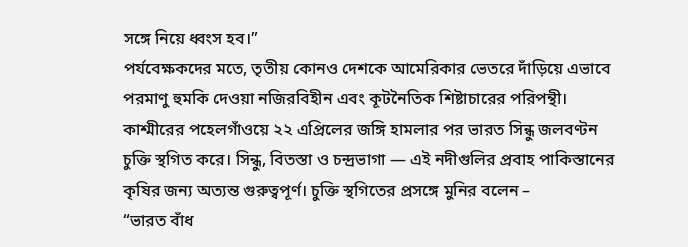সঙ্গে নিয়ে ধ্বংস হব।”
পর্যবেক্ষকদের মতে, তৃতীয় কোনও দেশকে আমেরিকার ভেতরে দাঁড়িয়ে এভাবে পরমাণু হুমকি দেওয়া নজিরবিহীন এবং কূটনৈতিক শিষ্টাচারের পরিপন্থী।
কাশ্মীরের পহেলগাঁওয়ে ২২ এপ্রিলের জঙ্গি হামলার পর ভারত সিন্ধু জলবণ্টন চুক্তি স্থগিত করে। সিন্ধু, বিতস্তা ও চন্দ্রভাগা — এই নদীগুলির প্রবাহ পাকিস্তানের কৃষির জন্য অত্যন্ত গুরুত্বপূর্ণ। চুক্তি স্থগিতের প্রসঙ্গে মুনির বলেন –
“ভারত বাঁধ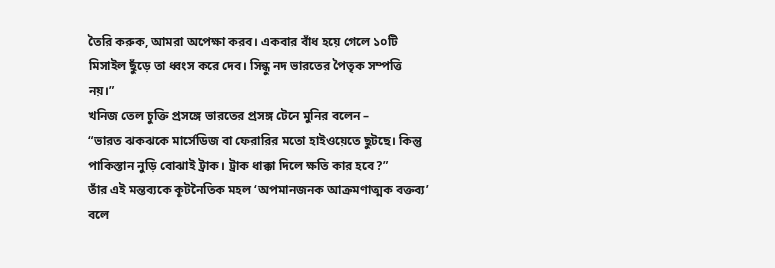তৈরি করুক, আমরা অপেক্ষা করব। একবার বাঁধ হয়ে গেলে ১০টি মিসাইল ছুঁড়ে তা ধ্বংস করে দেব। সিন্ধু নদ ভারতের পৈতৃক সম্পত্তি নয়।”
খনিজ তেল চুক্তি প্রসঙ্গে ভারতের প্রসঙ্গ টেনে মুনির বলেন –
“ভারত ঝকঝকে মার্সেডিজ বা ফেরারির মতো হাইওয়েতে ছুটছে। কিন্তু পাকিস্তান নুড়ি বোঝাই ট্রাক। ট্রাক ধাক্কা দিলে ক্ষতি কার হবে?”
তাঁর এই মন্তব্যকে কূটনৈতিক মহল ‘অপমানজনক আক্রমণাত্মক বক্তব্য’ বলে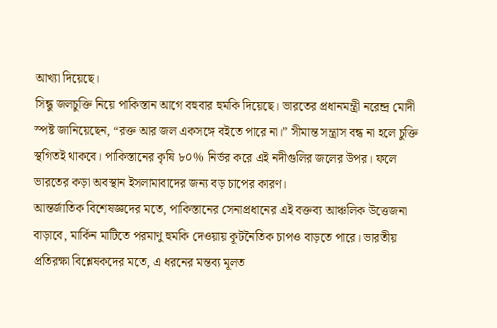আখ্যা দিয়েছে।
সিন্ধু জলচুক্তি নিয়ে পাকিস্তান আগে বহুবার হুমকি দিয়েছে। ভারতের প্রধানমন্ত্রী নরেন্দ্র মোদী স্পষ্ট জানিয়েছেন, “রক্ত আর জল একসঙ্গে বইতে পারে না।” সীমান্ত সন্ত্রাস বন্ধ না হলে চুক্তি স্থগিতই থাকবে। পাকিস্তানের কৃষি ৮০% নির্ভর করে এই নদীগুলির জলের উপর। ফলে ভারতের কড়া অবস্থান ইসলামাবাদের জন্য বড় চাপের কারণ।
আন্তর্জাতিক বিশেষজ্ঞদের মতে, পাকিস্তানের সেনাপ্রধানের এই বক্তব্য আঞ্চলিক উত্তেজনা বাড়াবে, মার্কিন মাটিতে পরমাণু হুমকি দেওয়ায় কূটনৈতিক চাপও বাড়তে পারে। ভারতীয় প্রতিরক্ষা বিশ্লেষকদের মতে, এ ধরনের মন্তব্য মূলত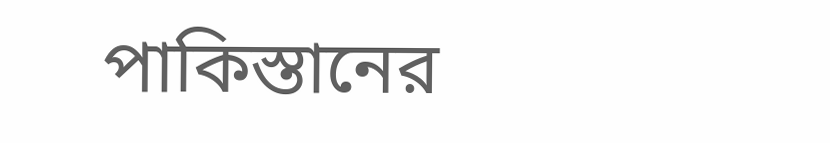পাকিস্তানের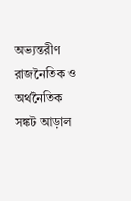অভ্যন্তরীণ রাজনৈতিক ও অর্থনৈতিক সঙ্কট আড়াল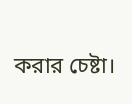করার চেষ্টা।